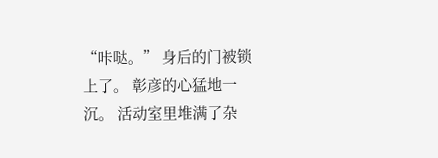“咔哒。” 身后的门被锁上了。 彰彦的心猛地一沉。 活动室里堆满了杂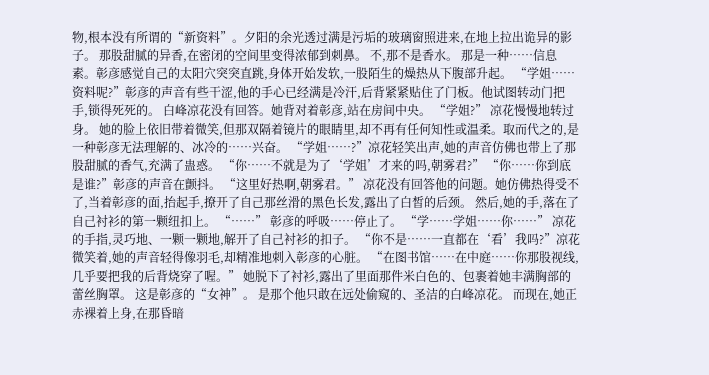物,根本没有所谓的“新资料”。夕阳的余光透过满是污垢的玻璃窗照进来,在地上拉出诡异的影子。 那股甜腻的异香,在密闭的空间里变得浓郁到刺鼻。 不,那不是香水。 那是一种……信息素。彰彦感觉自己的太阳穴突突直跳,身体开始发软,一股陌生的燥热从下腹部升起。 “学姐……资料呢?”彰彦的声音有些干涩,他的手心已经满是冷汗,后背紧紧贴住了门板。他试图转动门把手,锁得死死的。 白峰凉花没有回答。她背对着彰彦,站在房间中央。 “学姐?” 凉花慢慢地转过身。 她的脸上依旧带着微笑,但那双隔着镜片的眼睛里,却不再有任何知性或温柔。取而代之的,是一种彰彦无法理解的、冰冷的……兴奋。 “学姐……?”凉花轻笑出声,她的声音仿佛也带上了那股甜腻的香气,充满了蛊惑。 “你……不就是为了‘学姐’才来的吗,朝雾君?” “你……你到底是谁?”彰彦的声音在颤抖。 “这里好热啊,朝雾君。” 凉花没有回答他的问题。她仿佛热得受不了,当着彰彦的面,抬起手,撩开了自己那丝滑的黑色长发,露出了白皙的后颈。 然后,她的手,落在了自己衬衫的第一颗纽扣上。 “……” 彰彦的呼吸……停止了。 “学……学姐……你……” 凉花的手指,灵巧地、一颗一颗地,解开了自己衬衫的扣子。 “你不是……一直都在‘看’我吗?”凉花微笑着,她的声音轻得像羽毛,却精准地刺入彰彦的心脏。 “在图书馆……在中庭……你那股视线,几乎要把我的后背烧穿了喔。” 她脱下了衬衫,露出了里面那件米白色的、包裹着她丰满胸部的蕾丝胸罩。 这是彰彦的“女神”。 是那个他只敢在远处偷窥的、圣洁的白峰凉花。 而现在,她正赤裸着上身,在那昏暗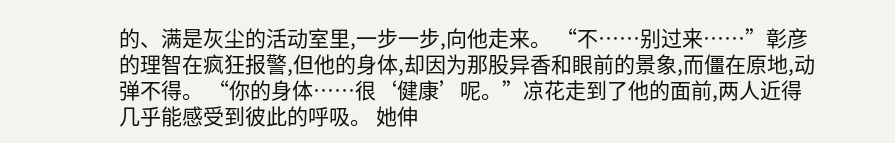的、满是灰尘的活动室里,一步一步,向他走来。 “不……别过来……”彰彦的理智在疯狂报警,但他的身体,却因为那股异香和眼前的景象,而僵在原地,动弹不得。 “你的身体……很‘健康’呢。”凉花走到了他的面前,两人近得几乎能感受到彼此的呼吸。 她伸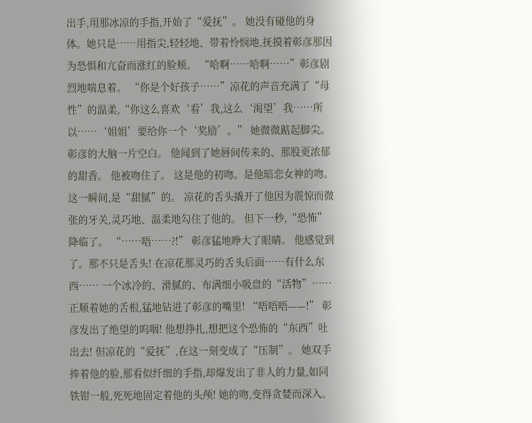出手,用那冰凉的手指,开始了“爱抚”。 她没有碰他的身体。她只是……用指尖,轻轻地、带着怜悯地,抚摸着彰彦那因为恐惧和亢奋而涨红的脸颊。 “哈啊……哈啊……”彰彦剧烈地喘息着。 “你是个好孩子……”凉花的声音充满了“母性”的温柔,“你这么喜欢‘看’我,这么‘渴望’我……所以……‘姐姐’要给你一个‘奖励’。” 她微微踮起脚尖。 彰彦的大脑一片空白。 他闻到了她唇间传来的、那股更浓郁的甜香。 他被吻住了。 这是他的初吻。是他暗恋女神的吻。 这一瞬间,是“甜腻”的。 凉花的舌头撬开了他因为震惊而微张的牙关,灵巧地、温柔地勾住了他的。 但下一秒,“恐怖”降临了。 “……唔……?!” 彰彦猛地睁大了眼睛。 他感觉到了。那不只是舌头! 在凉花那灵巧的舌头后面……有什么东西…… 一个冰冷的、滑腻的、布满细小吸盘的“活物”……正顺着她的舌根,猛地钻进了彰彦的嘴里! “唔唔唔——!” 彰彦发出了绝望的呜咽! 他想挣扎,想把这个恐怖的“东西”吐出去! 但凉花的“爱抚”,在这一刻变成了“压制”。 她双手捧着他的脸,那看似纤细的手指,却爆发出了非人的力量,如同铁钳一般,死死地固定着他的头颅! 她的吻,变得贪婪而深入。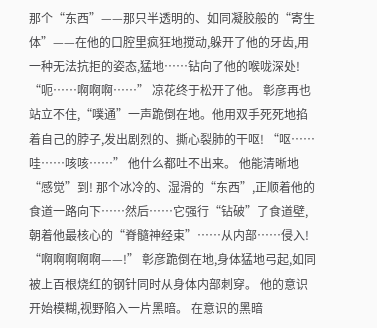那个“东西”——那只半透明的、如同凝胶般的“寄生体”——在他的口腔里疯狂地搅动,躲开了他的牙齿,用一种无法抗拒的姿态,猛地……钻向了他的喉咙深处! “呃……啊啊啊……” 凉花终于松开了他。 彰彦再也站立不住,“噗通”一声跪倒在地。他用双手死死地掐着自己的脖子,发出剧烈的、撕心裂肺的干呕! “呕……哇……咳咳……” 他什么都吐不出来。 他能清晰地“感觉”到! 那个冰冷的、湿滑的“东西”,正顺着他的食道一路向下……然后……它强行“钻破”了食道壁,朝着他最核心的“脊髓神经束”……从内部……侵入! “啊啊啊啊啊——!” 彰彦跪倒在地,身体猛地弓起,如同被上百根烧红的钢针同时从身体内部刺穿。 他的意识开始模糊,视野陷入一片黑暗。 在意识的黑暗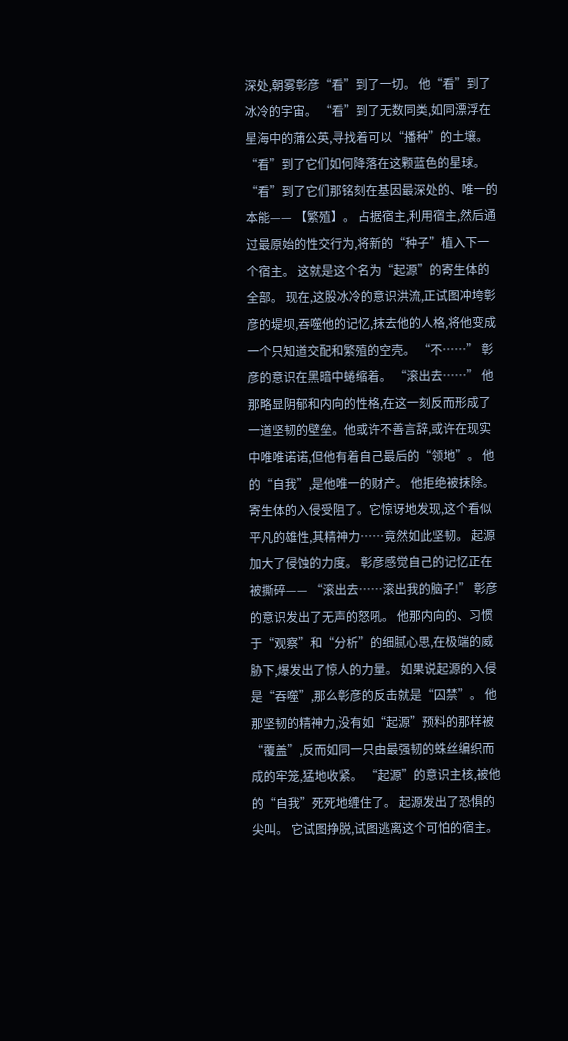深处,朝雾彰彦“看”到了一切。 他“看”到了冰冷的宇宙。 “看”到了无数同类,如同漂浮在星海中的蒲公英,寻找着可以“播种”的土壤。 “看”到了它们如何降落在这颗蓝色的星球。“看”到了它们那铭刻在基因最深处的、唯一的本能—— 【繁殖】。 占据宿主,利用宿主,然后通过最原始的性交行为,将新的“种子”植入下一个宿主。 这就是这个名为“起源”的寄生体的全部。 现在,这股冰冷的意识洪流,正试图冲垮彰彦的堤坝,吞噬他的记忆,抹去他的人格,将他变成一个只知道交配和繁殖的空壳。 “不……” 彰彦的意识在黑暗中蜷缩着。 “滚出去……” 他那略显阴郁和内向的性格,在这一刻反而形成了一道坚韧的壁垒。他或许不善言辞,或许在现实中唯唯诺诺,但他有着自己最后的“领地”。 他的“自我”,是他唯一的财产。 他拒绝被抹除。 寄生体的入侵受阻了。它惊讶地发现,这个看似平凡的雄性,其精神力……竟然如此坚韧。 起源加大了侵蚀的力度。 彰彦感觉自己的记忆正在被撕碎—— “滚出去……滚出我的脑子!” 彰彦的意识发出了无声的怒吼。 他那内向的、习惯于“观察”和“分析”的细腻心思,在极端的威胁下,爆发出了惊人的力量。 如果说起源的入侵是“吞噬”,那么彰彦的反击就是“囚禁”。 他那坚韧的精神力,没有如“起源”预料的那样被“覆盖”,反而如同一只由最强韧的蛛丝编织而成的牢笼,猛地收紧。 “起源”的意识主核,被他的“自我”死死地缠住了。 起源发出了恐惧的尖叫。 它试图挣脱,试图逃离这个可怕的宿主。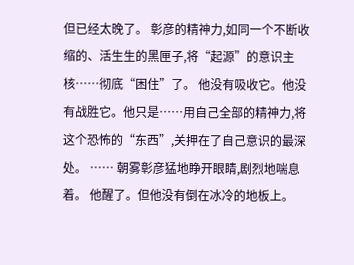但已经太晚了。 彰彦的精神力,如同一个不断收缩的、活生生的黑匣子,将“起源”的意识主核……彻底“困住”了。 他没有吸收它。他没有战胜它。他只是……用自己全部的精神力,将这个恐怖的“东西”,关押在了自己意识的最深处。 …… 朝雾彰彦猛地睁开眼睛,剧烈地喘息着。 他醒了。但他没有倒在冰冷的地板上。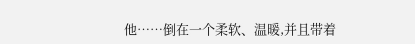他……倒在一个柔软、温暖,并且带着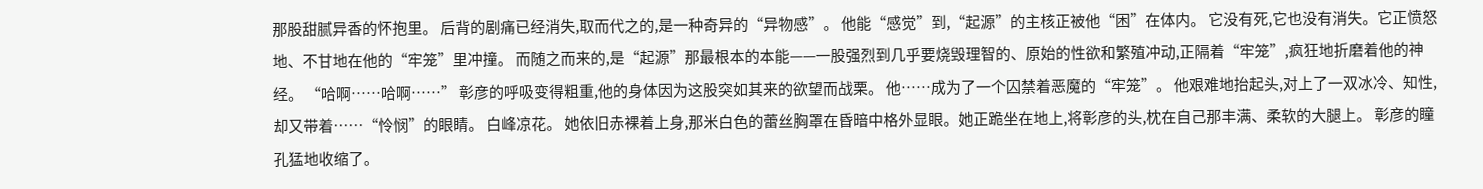那股甜腻异香的怀抱里。 后背的剧痛已经消失,取而代之的,是一种奇异的“异物感”。 他能“感觉”到,“起源”的主核正被他“困”在体内。 它没有死,它也没有消失。它正愤怒地、不甘地在他的“牢笼”里冲撞。 而随之而来的,是“起源”那最根本的本能——一股强烈到几乎要烧毁理智的、原始的性欲和繁殖冲动,正隔着“牢笼”,疯狂地折磨着他的神经。 “哈啊……哈啊……” 彰彦的呼吸变得粗重,他的身体因为这股突如其来的欲望而战栗。 他……成为了一个囚禁着恶魔的“牢笼”。 他艰难地抬起头,对上了一双冰冷、知性,却又带着……“怜悯”的眼睛。 白峰凉花。 她依旧赤裸着上身,那米白色的蕾丝胸罩在昏暗中格外显眼。她正跪坐在地上,将彰彦的头,枕在自己那丰满、柔软的大腿上。 彰彦的瞳孔猛地收缩了。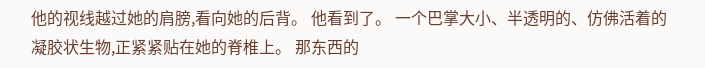他的视线越过她的肩膀,看向她的后背。 他看到了。 一个巴掌大小、半透明的、仿佛活着的凝胶状生物,正紧紧贴在她的脊椎上。 那东西的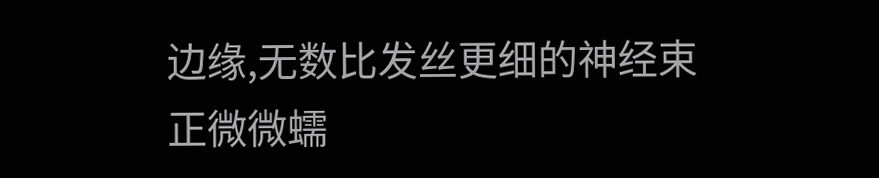边缘,无数比发丝更细的神经束正微微蠕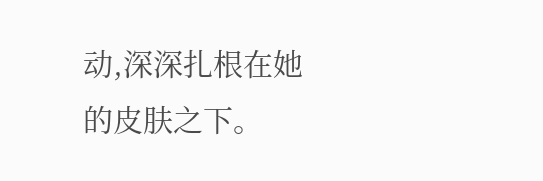动,深深扎根在她的皮肤之下。